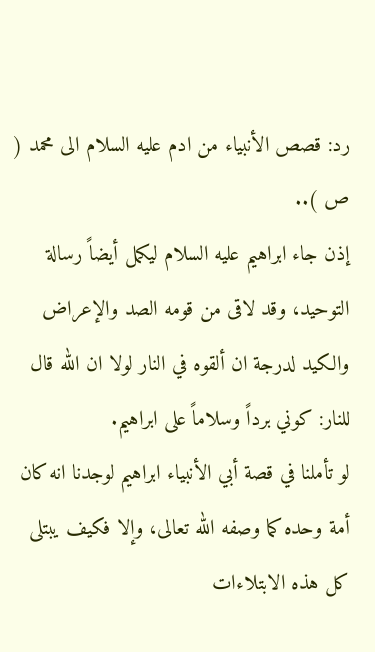رد: قصص الأنبياء من ادم عليه السلام الى محمد ( ص )..
إذن جاء ابراهيم عليه السلام ليكمل أيضاً رسالة التوحيد، وقد لاقى من قومه الصد والإعراض والكيد لدرجة ان ألقوه في النار لولا ان الله قال للنار: كوني برداً وسلاماً على ابراهيم.
لو تأملنا في قصة أبي الأنبياء ابراهيم لوجدنا انه كان أمة وحده كما وصفه الله تعالى، وإلا فكيف يبتلى كل هذه الابتلاءات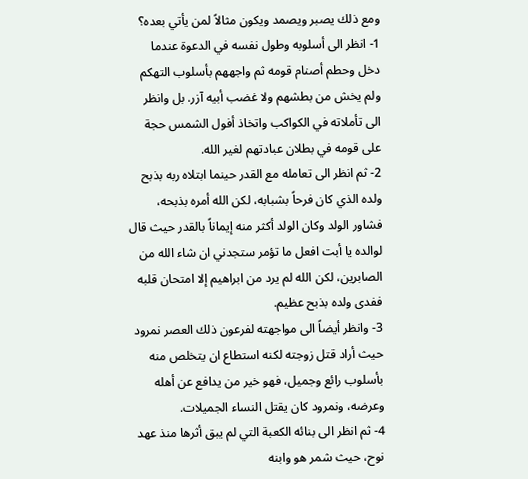ومع ذلك يصبر ويصمد ويكون مثالاً لمن يأتي بعده؟
1- انظر الى أسلوبه وطول نفسه في الدعوة عندما دخل وحطم أصنام قومه ثم واجههم بأسلوب التهكم ولم يخش من بطشهم ولا غضب أبيه آزر. بل وانظر الى تأملاته في الكواكب واتخاذ أفول الشمس حجة على قومه في بطلان عبادتهم لغير الله.
2- ثم انظر الى تعامله مع القدر حينما ابتلاه ربه بذبح ولده الذي كان فرحاً بشبابه، لكن الله أمره بذبحه، فشاور الولد وكان الولد أكثر منه إيماناً بالقدر حيث قال لوالده يا أبت افعل ما تؤمر ستجدني ان شاء الله من الصابرين، لكن الله لم يرد من ابراهيم إلا امتحان قلبه ففدى ولده بذبح عظيم.
3- وانظر أيضاً الى مواجهته لفرعون ذلك العصر نمرود حيث أراد قتل زوجته لكنه استطاع ان يتخلص منه بأسلوب رائع وجميل، فهو خير من يدافع عن أهله وعرضه، ونمرود كان يقتل النساء الجميلات.
4- ثم انظر الى بنائه الكعبة التي لم يبق أثرها منذ عهد نوح، حيث شمر هو وابنه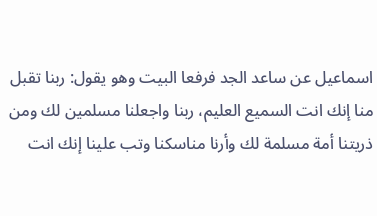اسماعيل عن ساعد الجد فرفعا البيت وهو يقول: ربنا تقبل منا إنك انت السميع العليم، ربنا واجعلنا مسلمين لك ومن ذريتنا أمة مسلمة لك وأرنا مناسكنا وتب علينا إنك انت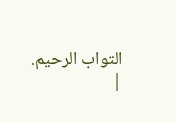التواب الرحيم.
|